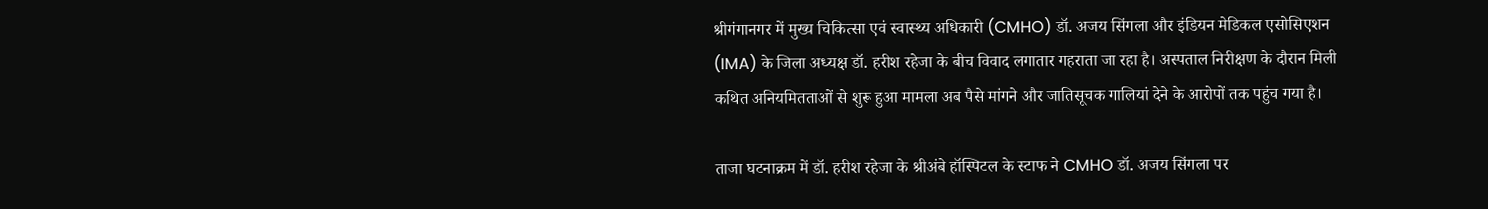श्रीगंगानगर में मुख्य चिकित्सा एवं स्वास्थ्य अधिकारी (CMHO) डॉ. अजय सिंगला और इंडियन मेडिकल एसोसिएशन (IMA) के जिला अध्यक्ष डॉ. हरीश रहेजा के बीच विवाद लगातार गहराता जा रहा है। अस्पताल निरीक्षण के दौरान मिली कथित अनियमितताओं से शुरू हुआ मामला अब पैसे मांगने और जातिसूचक गालियां देने के आरोपों तक पहुंच गया है।

ताजा घटनाक्रम में डॉ. हरीश रहेजा के श्रीअंबे हॉस्पिटल के स्टाफ ने CMHO डॉ. अजय सिंगला पर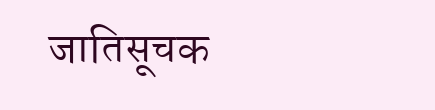जातिसूचक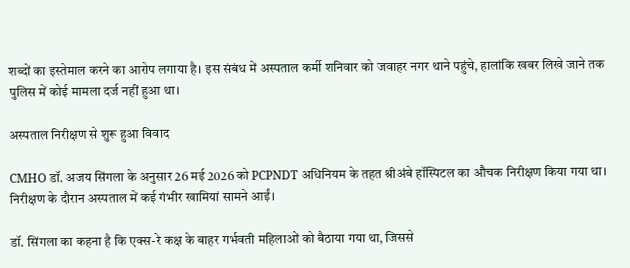शब्दों का इस्तेमाल करने का आरोप लगाया है। इस संबंध में अस्पताल कर्मी शनिवार को जवाहर नगर थाने पहुंचे, हालांकि खबर लिखे जाने तक पुलिस में कोई मामला दर्ज नहीं हुआ था।

अस्पताल निरीक्षण से शुरू हुआ विवाद

CMHO डॉ. अजय सिंगला के अनुसार 26 मई 2026 को PCPNDT अधिनियम के तहत श्रीअंबे हॉस्पिटल का औचक निरीक्षण किया गया था। निरीक्षण के दौरान अस्पताल में कई गंभीर खामियां सामने आईं।

डॉ. सिंगला का कहना है कि एक्स-रे कक्ष के बाहर गर्भवती महिलाओं को बैठाया गया था, जिससे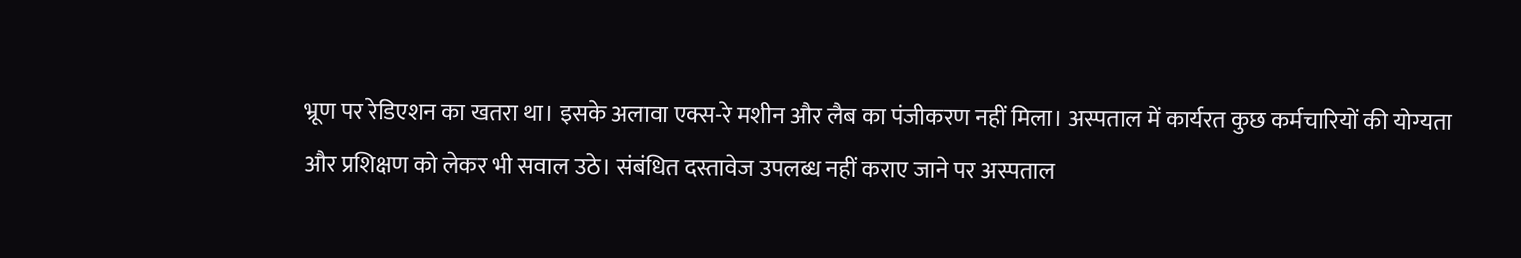भ्रूण पर रेडिएशन का खतरा था। इसके अलावा एक्स-रे मशीन और लैब का पंजीकरण नहीं मिला। अस्पताल में कार्यरत कुछ कर्मचारियों की योग्यता और प्रशिक्षण को लेकर भी सवाल उठे। संबंधित दस्तावेज उपलब्ध नहीं कराए जाने पर अस्पताल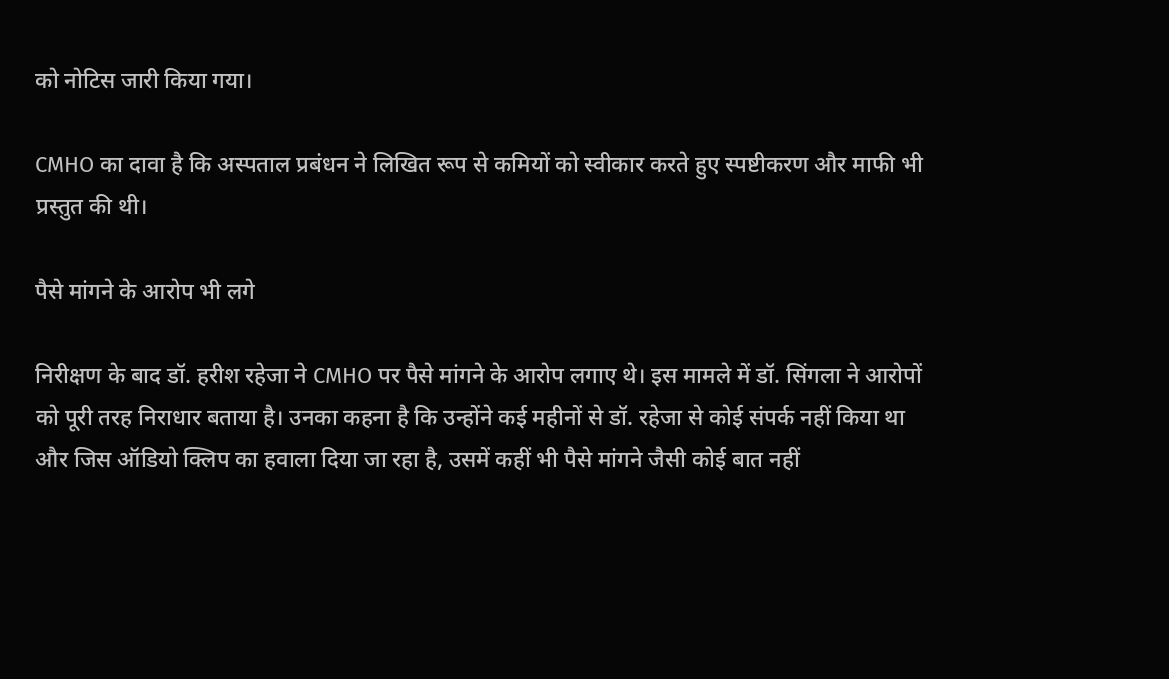को नोटिस जारी किया गया।

CMHO का दावा है कि अस्पताल प्रबंधन ने लिखित रूप से कमियों को स्वीकार करते हुए स्पष्टीकरण और माफी भी प्रस्तुत की थी।

पैसे मांगने के आरोप भी लगे

निरीक्षण के बाद डॉ. हरीश रहेजा ने CMHO पर पैसे मांगने के आरोप लगाए थे। इस मामले में डॉ. सिंगला ने आरोपों को पूरी तरह निराधार बताया है। उनका कहना है कि उन्होंने कई महीनों से डॉ. रहेजा से कोई संपर्क नहीं किया था और जिस ऑडियो क्लिप का हवाला दिया जा रहा है, उसमें कहीं भी पैसे मांगने जैसी कोई बात नहीं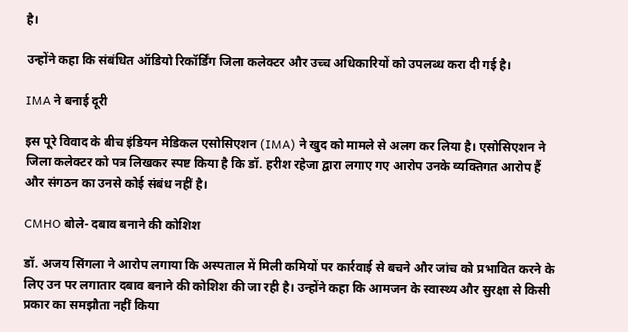है।

उन्होंने कहा कि संबंधित ऑडियो रिकॉर्डिंग जिला कलेक्टर और उच्च अधिकारियों को उपलब्ध करा दी गई है।

IMA ने बनाई दूरी

इस पूरे विवाद के बीच इंडियन मेडिकल एसोसिएशन (IMA) ने खुद को मामले से अलग कर लिया है। एसोसिएशन ने जिला कलेक्टर को पत्र लिखकर स्पष्ट किया है कि डॉ. हरीश रहेजा द्वारा लगाए गए आरोप उनके व्यक्तिगत आरोप हैं और संगठन का उनसे कोई संबंध नहीं है।

CMHO बोले- दबाव बनाने की कोशिश

डॉ. अजय सिंगला ने आरोप लगाया कि अस्पताल में मिली कमियों पर कार्रवाई से बचने और जांच को प्रभावित करने के लिए उन पर लगातार दबाव बनाने की कोशिश की जा रही है। उन्होंने कहा कि आमजन के स्वास्थ्य और सुरक्षा से किसी प्रकार का समझौता नहीं किया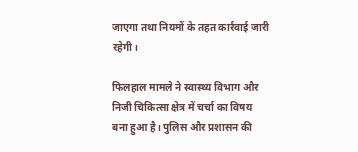जाएगा तथा नियमों के तहत कार्रवाई जारी रहेगी।

फिलहाल मामले ने स्वास्थ्य विभाग और निजी चिकित्सा क्षेत्र में चर्चा का विषय बना हुआ है। पुलिस और प्रशासन की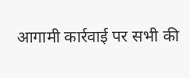आगामी कार्रवाई पर सभी की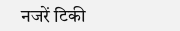नजरें टिकी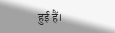हुई हैं।